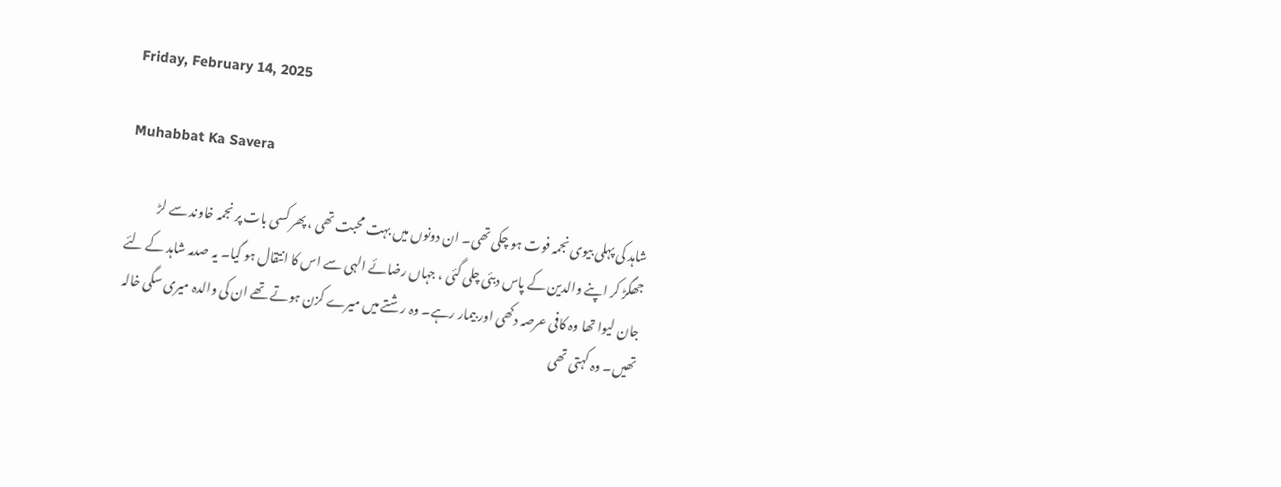Friday, February 14, 2025

Muhabbat Ka Savera

شاہد کی پہلی بیوی نجمہ فوت ہو چکی تھی۔ ان دونوں میں بہت محبت تھی ، پھر کسی بات پر نجمہ خاوند سے لڑ جھگڑ کر اپنے والدین کے پاس دبئی چلی گئی ، جہاں رضائے الہی سے اس کا انتقال ہو گیا۔ یہ صدمہ شاہد کے لئے جان لیوا تھا وہ کافی عرصہ دکھی اور بیمار رہے۔ وہ رشتے میں میرے کزن ہوتے تھے ان کی والدہ میری سگی خالہ تھیں۔ وہ کہتی تھی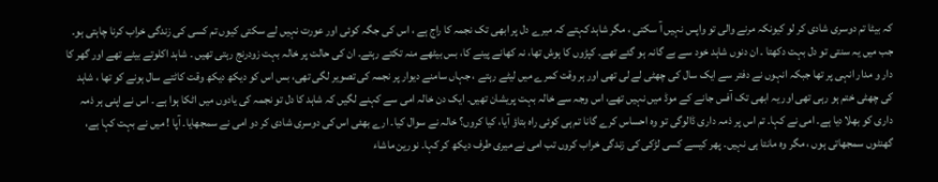کہ بیٹا تم دوسری شادی کر لو کیونکہ مرنے والی تو واپس نہیں آ سکتی ، مگر شاہد کہتے کہ میرے دل پر ابھی تک نجمہ کا راج ہے ، اس کی جگہ کوئی اور عورت نہیں لے سکتی کیوں تم کسی کی زندگی خراب کرنا چاہتی ہو۔ جب میں یہ سنتی تو دل بہت دکھتا ۔ ان دنوں شاہد خود سے بے گانہ ہو گئے تھے۔ کپڑوں کا ہوش تھا، نہ کھانے پینے کا، بس بیٹھے منہ تکتے رہتے۔ ان کی حالت پر خالہ بہت زودرنج رہتی تھیں ۔ شاہد اکلوتے بیٹے تھے اور گھر کا دار و مدار انہی پر تھا جبکہ انہوں نے دفتر سے ایک سال کی چھٹی لے لی تھی اور ہر وقت کمرے میں لیٹے رہتے ، جہاں سامنے دیوار پر نجمہ کی تصویر لگی تھی، بس اس کو دیکھ دیکھ وقت کاٹتے سال ہونے کو تھا ، شاہد کی چھٹی ختم ہو رہی تھی اور یہ ابھی تک آفس جانے کے موڈ میں نہیں تھے، اس وجہ سے خالہ بہت پریشان تھیں۔ ایک دن خالہ امی سے کہنے لگیں کہ شاہد کا دل تو نجمہ کی یادوں میں اٹکا ہوا ہے ۔ اس نے اپنی ہر ذمہ داری کو بھلا دیا ہے۔ امی نے کہا۔ تم اس پر ذمہ داری ڈالوگی تو وہ احساس کرے گانا تم ہی کوئی راه بتاؤ آیا، کیا کروں؟ خالہ نے سوال کیا۔ ارے بھئی اس کی دوسری شادی کر دو امی نے سمجھایا۔ آپا ! میں نے بہت کہا ہے، گھنٹوں سمجھاتی ہوں ، مگر وہ مانتا ہی نہیں۔ پھر کیسے کسی لڑکی کی زندگی خراب کروں تب امی نے میری طرف دیکھ کر کہا۔ نورین ماشاء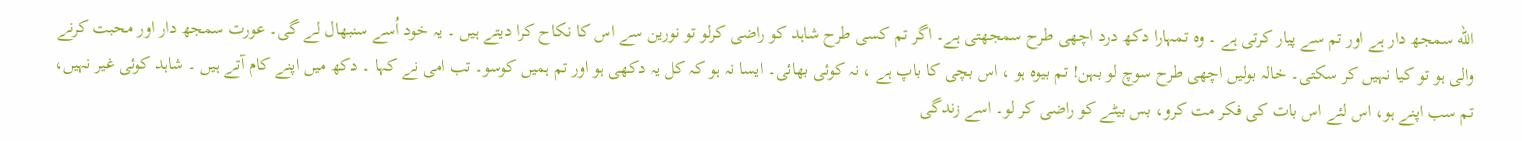الله سمجھ دار ہے اور تم سے پیار کرتی ہے ۔ وہ تمہارا دکھ درد اچهی طرح سمجھتی ہے۔ اگر تم کسی طرح شاہد کو راضی کرلو تو نورین سے اس کا نکاح کرا دیتے ہیں ۔ یہ خود اُسے سنبھال لے گی۔ عورت سمجھ دار اور محبت کرنے والی ہو تو کیا نہیں کر سکتی۔ خالہ بولیں اچھی طرح سوچ لو بہن! تم بیوه ہو ، اس بچی کا باپ ہے ، نہ کوئی بھائی۔ ایسا نہ ہو کہ کل یہ دکھی ہو اور تم ہمیں کوسو۔ تب امی نے کہا ۔ دکھ میں اپنے کام آتے ہیں ۔ شاہد کوئی غیر نہیں، تم سب اپنے ہو، اس لئے اس بات کی فکر مت کرو، بس بیٹے کو راضی کر لو۔ اسے زندگی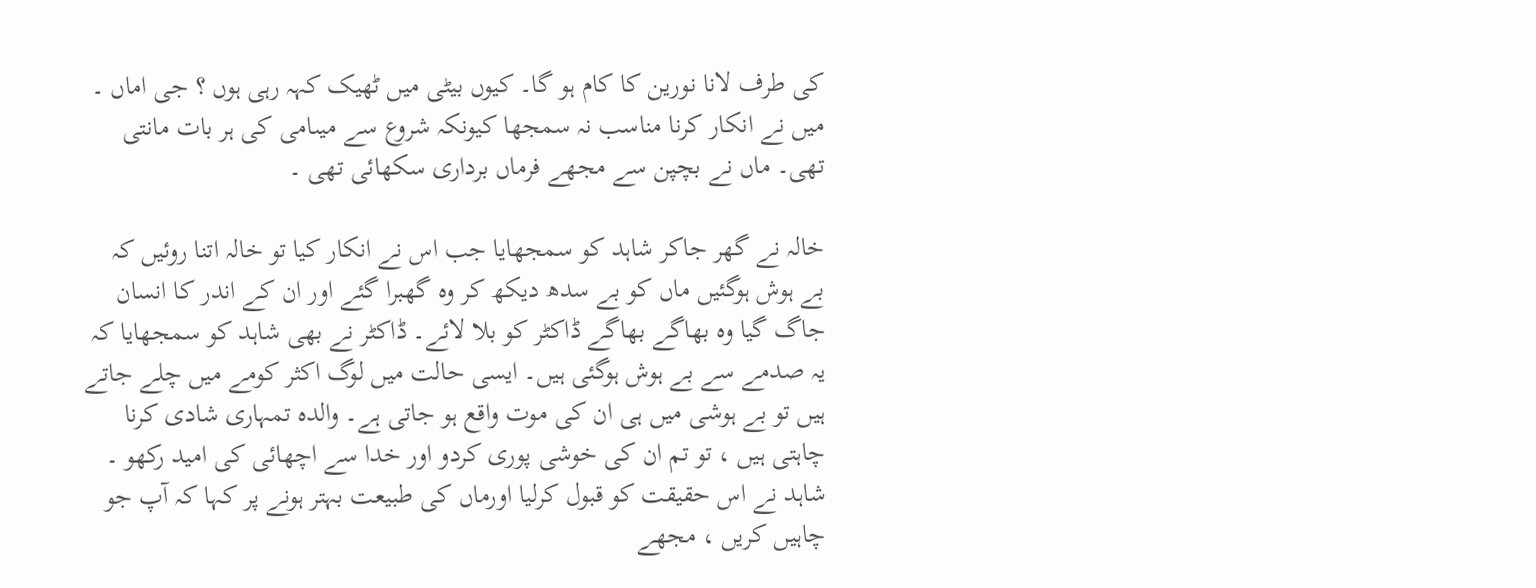کی طرف لانا نورین کا کام ہو گا۔ کیوں بیٹی میں ٹھیک کہہ رہی ہوں ؟ جی اماں ۔ میں نے انکار کرنا مناسب نہ سمجھا کیونکہ شروع سے میںامی کی ہر بات مانتی تھی۔ ماں نے بچپن سے مجھے فرماں برداری سکھائی تھی ۔

خالہ نے گھر جاکر شاہد کو سمجھایا جب اس نے انکار کیا تو خالہ اتنا روئیں کہ بے ہوش ہوگئیں ماں کو بے سدھ دیکھ کر وہ گھبرا گئے اور ان کے اندر کا انسان جاگ گیا وہ بھاگے بھاگے ڈاکٹر کو بلا لائے۔ ڈاکٹر نے بھی شاہد کو سمجھایا کہ یہ صدمے سے بے ہوش ہوگئی ہیں۔ ایسی حالت میں لوگ اکثر کومے میں چلے جاتے ہیں تو بے ہوشی میں ہی ان کی موت واقع ہو جاتی ہے۔ والدہ تمہاری شادی کرنا چاہتی ہیں ، تو تم ان کی خوشی پوری کردو اور خدا سے اچھائی کی امید رکھو ۔ شاہد نے اس حقیقت کو قبول کرلیا اورماں کی طبیعت بہتر ہونے پر کہا کہ آپ جو چاہیں کریں ، مجھے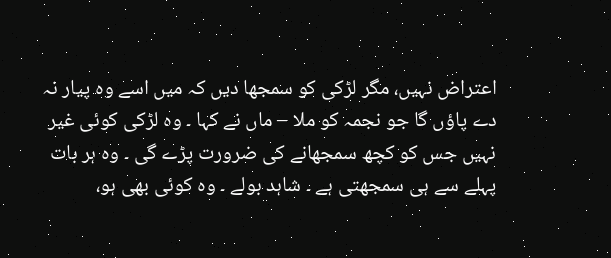اعتراض نہیں، مگر لڑکی کو سمجھا دیں کہ میں اسے وہ پیار نہ دے پاؤں گا جو نجمہ کو ملا – ماں نے کہا ۔ وہ لڑکی کوئی غیر نہیں جس کو کچھ سمجھانے کی ضرورت پڑے گی ۔ وہ ہر بات پہلے سے ہی سمجھتی ہے ۔ شاہد بولے ۔ وہ کوئی بھی ہو،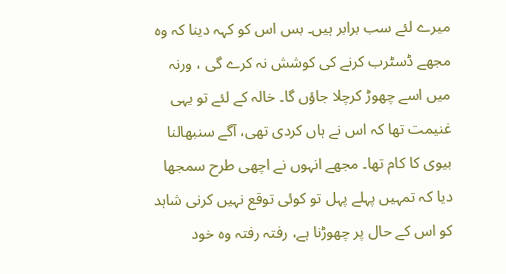میرے لئے سب برابر ہیں۔ بس اس کو کہہ دینا کہ وہ مجھے ڈسٹرب کرنے کی کوشش نہ کرے گی ، ورنہ میں اسے چھوڑ کرچلا جاؤں گا۔ خالہ کے لئے تو یہی غنیمت تھا کہ اس نے ہاں کردی تھی، آگے سنبھالنا بیوی کا کام تھا۔ مجھے انہوں نے اچھی طرح سمجھا دیا کہ تمہیں پہلے پہل تو کوئی توقع نہیں کرنی شاہد کو اس کے حال پر چھوڑنا ہے، رفتہ رفتہ وہ خود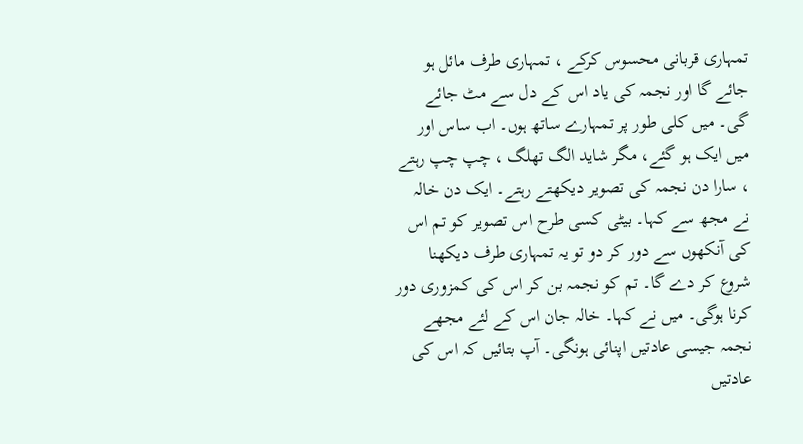تمہاری قربانی محسوس کرکے ، تمہاری طرف مائل ہو جائے گا اور نجمہ کی یاد اس کے دل سے مٹ جائے گی۔ میں کلی طور پر تمہارے ساتھ ہوں۔ اب ساس اور میں ایک ہو گئے، مگر شاید الگ تھلگ ، چپ چپ رہتے ، سارا دن نجمہ کی تصویر دیکھتے رہتے۔ ایک دن خالہ نے مجھ سے کہا۔ بیٹی کسی طرح اس تصویر کو تم اس کی آنکھوں سے دور کر دو تو یہ تمہاری طرف دیکھنا شروع کر دے گا۔ تم کو نجمہ بن کر اس کی کمزوری دور کرنا ہوگی۔ میں نے کہا۔ خالہ جان اس کے لئے مجھے نجمہ جیسی عادتیں اپنائی ہونگی۔ آپ بتائیں کہ اس کی عادتیں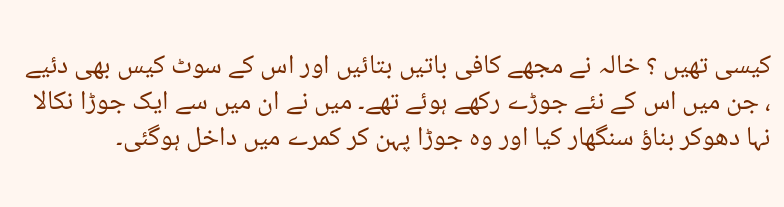کیسی تھیں ؟ خالہ نے مجھے کافی باتیں بتائیں اور اس کے سوٹ کیس بھی دئیے ، جن میں اس کے نئے جوڑے رکھے ہوئے تھے۔ میں نے ان میں سے ایک جوڑا نکالا نہا دهوکر بناؤ سنگھار کیا اور وہ جوڑا پہن کر کمرے میں داخل ہوگئی۔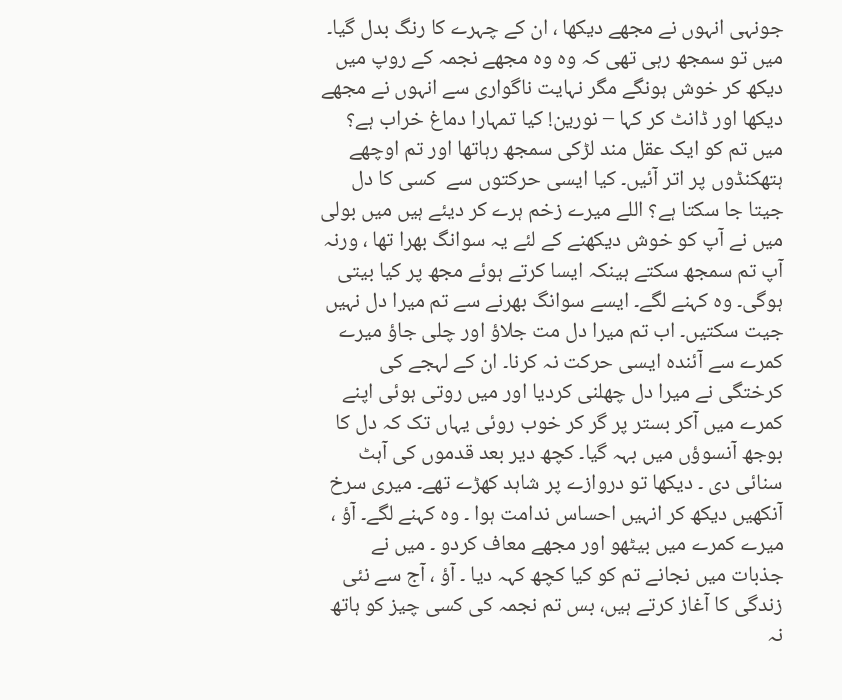جونہی انہوں نے مجھے دیکھا ، ان کے چہرے کا رنگ بدل گیا۔ میں تو سمجھ رہی تھی کہ وہ وہ مجھے نجمہ کے روپ میں دیکھ کر خوش ہونگے مگر نہایت ناگواری سے انہوں نے مجھے دیکھا اور ڈانٹ کر کہا – نورين! کیا تمہارا دماغ خراب ہے؟ میں تم کو ایک عقل مند لڑکی سمجھ رہاتها اور تم اوچھے ہتھکنڈوں پر اتر آئیں۔ کیا ایسی حرکتوں سے  کسی کا دل جیتا جا سکتا ہے؟ اللے میرے زخم ہرے کر دیئے ہیں میں بولی میں نے آپ کو خوش دیکھنے کے لئے یہ سوانگ بھرا تھا ، ورنہ آپ تم سمجھ سکتے ہینکہ ایسا کرتے ہوئے مجھ پر کیا بیتی ہوگی۔ وہ کہنے لگے۔ ایسے سوانگ بھرنے سے تم میرا دل نہیں جیت سکتیں۔ اب تم میرا دل مت جلاؤ اور چلی جاؤ میرے کمرے سے آئندہ ایسی حرکت نہ کرنا۔ ان کے لہجے کی کرختگی نے میرا دل چھلنی کردیا اور میں روتی ہوئی اپنے کمرے میں آکر بستر پر گر کر خوب روئی یہاں تک کہ دل کا بوجھ آنسوؤں میں بہہ گیا۔ کچھ دیر بعد قدموں کی آہٹ سنائی دی ۔ دیکھا تو دروازے پر شاہد کھڑے تھے۔ میری سرخ آنکھیں دیکھ کر انہیں احساس ندامت ہوا ۔ وہ کہنے لگے۔ آؤ ، میرے کمرے میں بیٹھو اور مجھے معاف کردو ۔ میں نے جذبات میں نجانے تم کو کیا کچھ کہہ دیا ۔ آؤ ، آج سے نئی زندگی کا آغاز کرتے ہیں، بس تم نجمہ کی کسی چیز کو ہاتھ نہ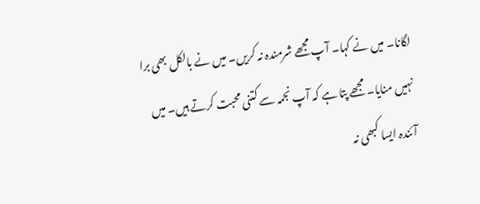لگانا۔ میں نے کہا۔ آپ مجھے شرمندہ نہ کریں۔ میں نے بالکل بھی برا نہیں منایا۔ مجھے پتا ہے کہ آپ نجمہ سے کتنی محبت کرتے ہیں۔ میں آئندہ ایسا کبھی نہ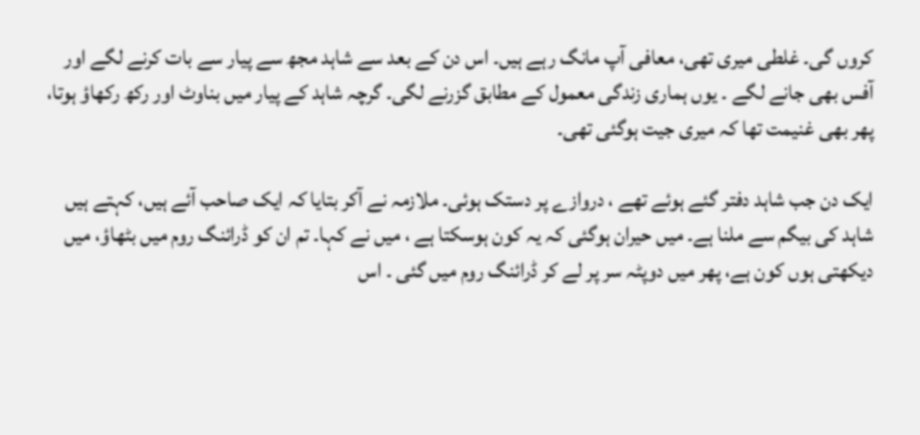کروں گی۔ غلطی میری تھی، معافی آپ مانگ رہے ہیں۔ اس دن کے بعد سے شاہد مجھ سے پیار سے بات کرنے لگے اور آفس بھی جانے لگے ۔ یوں ہماری زندگی معمول کے مطابق گزرنے لگی۔ گرچہ شاہد کے پیار میں بناوٹ اور رکھ رکھاؤ ہوتا، پھر بھی غنیمت تھا کہ میری جیت ہوگئی تھی۔

ایک دن جب شاہد دفتر گئے ہوئے تھے ، دروازے پر دستک ہوئی۔ ملازمہ نے آکر بتایا کہ ایک صاحب آئے ہیں، کہتے ہیں شاہد کی بیگم سے ملنا ہے۔ میں حیران ہوگئی کہ یہ کون ہوسکتا ہے ، میں نے کہا۔ تم ان کو ڈرائنگ روم میں بٹھاؤ، میں دیکھتی ہوں کون ہے، پھر میں دوپٹہ سر پر لے کر ڈرائنگ روم میں گئی ۔ اس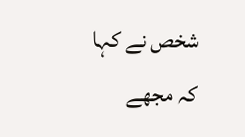شخص نے کہا کہ مجھے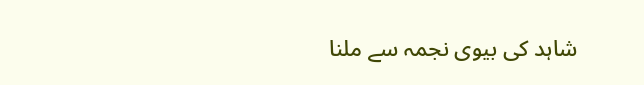شاہد کی بیوی نجمہ سے ملنا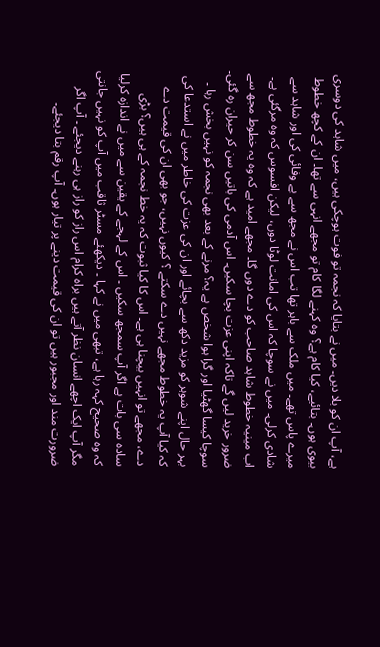ہے، آپ ان کو بلا دیں۔ میں نے بتایا کہ نجمہ تو فوت ہوچکی ہیں، میں شاہد کی دوسری بیوی ہوں۔ بتائیے، کیا کام ہے؟ وہ کہنے لگا کام تو مجھے انہی سے تھا۔ ان کے کچھ خطوط میرے پاس تھے۔ میں ملک سے باہر تھا تب اس نے مجھ سے بے وفائی کی اور شاہد سے شادی کرلی۔ میں نے سوچا کہ اس کی امانت لوٹا دوں، لیکن افسوس کہ وہ مرگئی ہے۔ اب مینیہ خطوط شاہد صاحب کو دے دوں گا۔ مجھے امید ہے کہ وہ یہ خطوط مجھ سے ضرور خرید لیں گے تاکہ اپنی عزت بچا سکیں۔ اس آدمی کی باتیں سن کر حیران رہ گئی۔ سوچا کیسا گھٹیا اور گرا ہوا شخص ہے یہ؟ مرنے کے بعد بھی نجمہ کو نہیں بخش رہا ۔ بہر حال اپنے شوہر کو مزید دکھ سے بچائے اور ان کی عزت کی خاطر میں نے استدعا کی کہ کیا آپ یہ خطوط مجھے نہیں دے سکتے ؟ کیوں نہیں، جو بھی ان کی قیمت دے دے، مجھے تو انہیں بیچنا ہی ہے۔ اس کا کیا ثبوت کہ یہ خط نجمہ کے ہی ہیں؟ بڑی ساده سی بات ہے اگر آپ سمجھ سکیں ۔ اس کے لہجے کے یقین سے میں نے اندازه کرلیا کہ وہ صحیح کہہ رہا ہے، تبھی میں نے کہا ۔ دیکھئے مسٹر ثاقب میں آپ کو نہیں جانتی مگر آپ ایک اچھے انسان نظر آتے ہیں براه کرام اس راز کو راز ہی رہنے دیجئے ۔ آپ اگر ضرورت مند اور مجبور ہیں تو ان کی قیمت دینے پر تیار ہوں۔ آپ رقم بتا دیجئے۔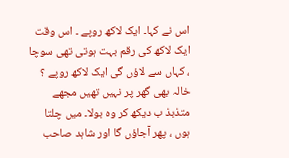اس نے کہا۔ ایک لاکھ روپے ۔ اس وقت ایک لاکھ کی رقم بہت ہوتی تھی سوچا ، کہاں سے لاؤں گی ایک لاکھ روپے ؟ خالہ بھی گھر پر نہیں تھیں مجھے متذبذ ب دیکھ کر وہ بولا۔ میں چلتا ہوں ، پھر آجاؤں گا اور شاہد صاحب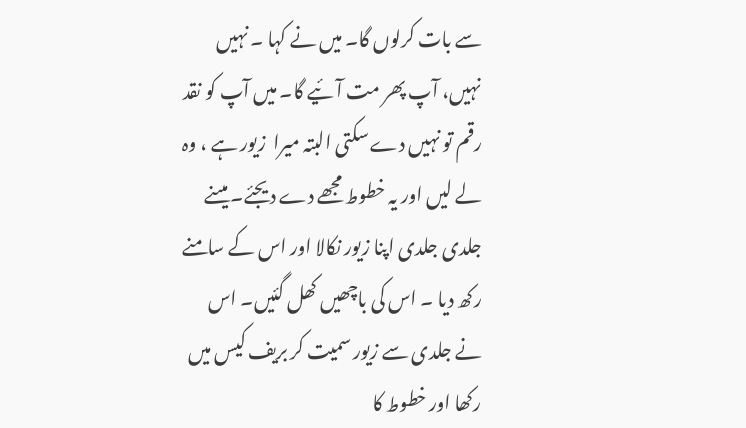سے بات کرلوں گا۔ میں نے کہا ۔ نہیں نہیں، آپ پھر مت آئیے گا۔ میں آپ کو نقد رقم تو نہیں دے سکتی البتہ میرا  زیور ہے ، وہ لے لیں اور یہ خطوط مجھے دے دیجئے۔ میںنے جلدی جلدی اپنا زیور نکالا اور اس کے سامنے رکھ دیا ۔ اس کی باچھیں کھل گئیں۔ اس نے جلدی سے زیور سمیت کر بریف کیس میں رکھا اور خطوط کا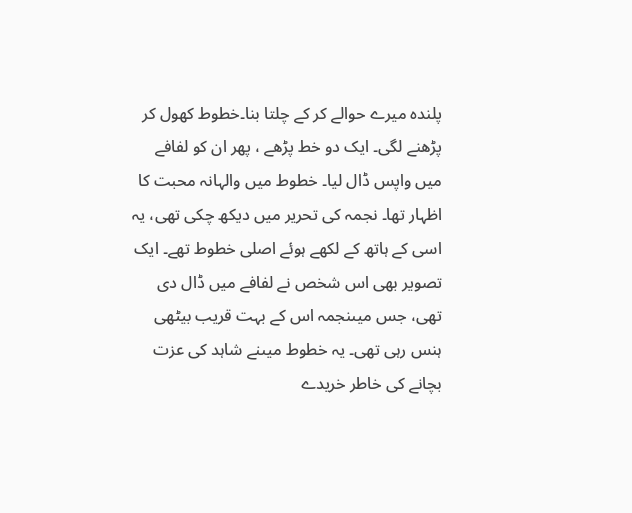پلنده میرے حوالے کر کے چلتا بنا۔خطوط کھول کر پڑھنے لگی۔ ایک دو خط پڑھے ، پھر ان کو لفافے میں واپس ڈال لیا۔ خطوط میں والہانہ محبت کا اظہار تھا۔ نجمہ کی تحریر میں دیکھ چکی تھی، یہ اسی کے ہاتھ کے لکھے ہوئے اصلی خطوط تھے۔ ایک تصویر بھی اس شخص نے لفافے میں ڈال دی تھی، جس میںنجمہ اس کے بہت قریب بیٹھی ہنس رہی تھی۔ یہ خطوط میںنے شاہد کی عزت بچانے کی خاطر خریدے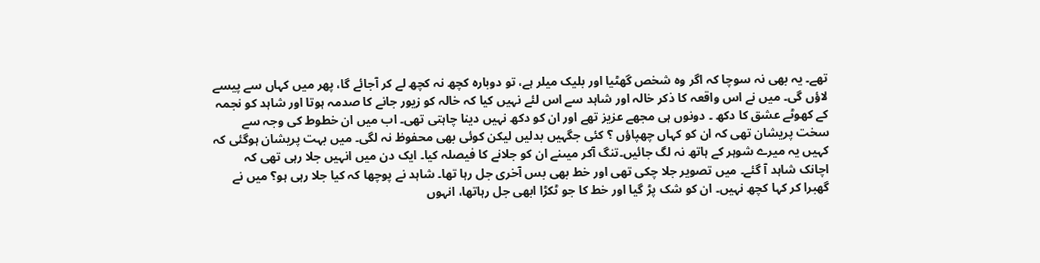تھے۔ یہ بھی نہ سوچا کہ اگر وہ شخص گھٹیا اور بلیک میلر ہے، تو دوباره کچھ نہ کچھ لے کر آجائے گا، پھر میں کہاں سے پیسے لاؤں گی۔ میں نے اس واقعہ کا ذکر خالہ اور شاہد سے اس لئے نہیں کیا کہ خالہ کو زیور جانے کا صدمہ ہوتا اور شاہد کو نجمہ کے کھوٹے عشق کا دکھ ۔ دونوں ہی مجھے عزیز تھے اور ان کو دکھ نہیں دینا چاہتی تھی۔ اب میں ان خطوط کی وجہ سے سخت پریشان تھی کہ ان کو کہاں چھپاؤں ؟ کئی جگہیں بدلیں لیکن کوئی بھی محفوظ نہ لگی۔ میں بہت پریشان ہوگئی کہ کہیں یہ میرے شوہر کے ہاتھ نہ لگ جائیں۔تنگ آکر میںنے ان کو جلانے کا فیصلہ کیا۔ ایک دن میں انہیں جلا رہی تھی کہ اچانک شاہد آ گئے۔ میں تصویر جلا چکی تھی اور خط بهى بس آخرى جل رہا تھا۔ شاہد نے پوچھا کہ کیا جلا رہی ہو؟ میں نے گھبرا کر کہا کچھ نہیں۔ ان کو شک پڑ گیا اور خط کا جو ٹکڑا ابھی جل رہاتھا، انہوں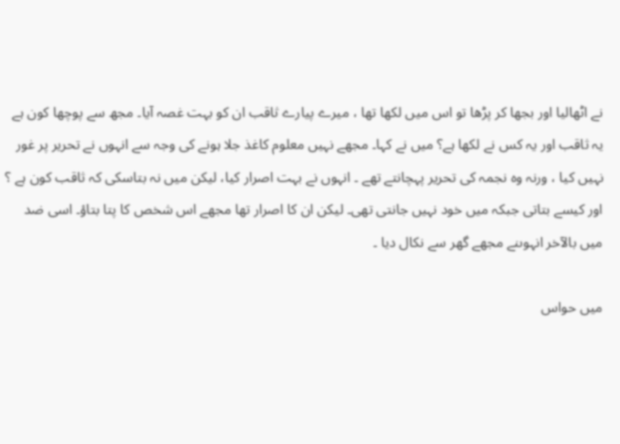نے اٹھالیا اور بجھا کر پڑھا تو اس میں لکھا تھا ، میرے پیارے ثاقب ان کو بہت غصہ آیا۔ مجھ سے پوچھا کون ہے یہ ثاقب اور یہ کس نے لکھا ہے؟ میں نے کہا۔ مجھے نہیں معلوم کاغذ جلا ہونے کی وجہ سے انہوں نے تحریر پر غور نہیں کیا ، ورنہ وہ نجمہ کی تحریر پہچانتے تھے ۔ انہوں نے بہت اصرار کیا، لیکن میں نہ بتاسکی کہ ثاقب کون ہے ؟ اور کیسے بتاتی جبکہ میں خود نہیں جانتی تھی۔ لیکن ان کا اصرار تھا مجھے اس شخص کا پتا بتاؤ۔ اسی ضد میں بالآخر انہوںنے مجھے گھر سے نکال دیا ۔

میں حواس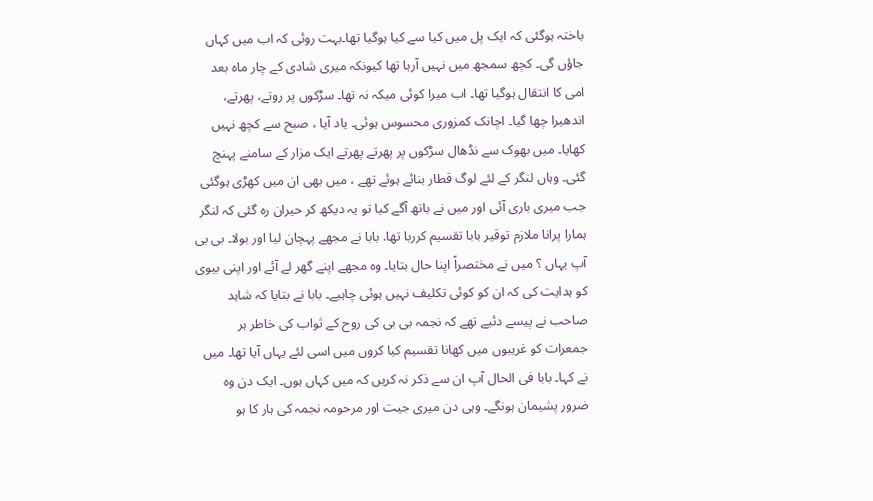باختہ ہوگئی کہ ایک پل میں کیا سے کیا ہوگیا تھا۔بہت روئی کہ اب میں کہاں جاؤں گی۔ کچھ سمجھ میں نہیں آرہا تھا کیونکہ میری شادی کے چار ماہ بعد امی کا انتقال ہوگیا تھا۔ اب میرا کوئی میکہ نہ تھا۔ سڑکوں پر روتے، پھرتے، اندھیرا چھا گیا۔ اچانک کمزوری محسوس ہوئی۔ یاد آیا ، صبح سے کچھ نہیں کھایا۔ میں بھوک سے نڈھال سڑکوں پر پھرتے پھرتے ایک مزار کے سامنے پہنچ گئی۔ وہاں لنگر کے لئے لوگ قطار بنائے ہوئے تھے ، میں بھی ان میں کھڑی ہوگئی جب میری باری آئی اور میں نے باتھ آگے کیا تو یہ دیکھ کر حیران ره گئی کہ لنگر ہمارا پرانا ملازم توقير بابا تقسيم كرربا تها. بابا نے مجھے پہچان لیا اور بولا۔ بی بی آپ یہاں ؟ میں نے مختصراً اپنا حال بتایا۔ وہ مجھے اپنے گھر لے آئے اور اپنی بیوی کو ہدایت کی کہ ان کو کوئی تکلیف نہیں ہوئی چاہیے۔ بابا نے بتایا کہ شاہد صاحب نے پیسے دئیے تھے کہ نجمہ بی بی کی روح کے ثواب کی خاطر ہر جمعرات کو غریبوں میں کھانا تقسیم کیا کروں میں اسی لئے یہاں آیا تھا۔ میں نے کہا۔ بابا فی الحال آپ ان سے ذکر نہ کریں کہ میں کہاں ہوں۔ ایک دن وہ ضرور پشیمان ہونگے۔ وہی دن میری جیت اور مرحومہ نجمہ کی ہار کا ہو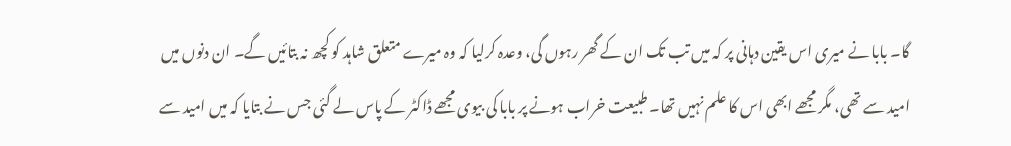گا۔ بابا نے میری اس یقین دہانی پر کہ میں تب تک ان کے گھر رہوں گی، وعدہ کرلیا کہ وہ میرے متعلق شاہد کو کچھ نہ بتائیں گے۔ ان دنوں میں امید سے تھی، مگر مجھے ابھی اس کا علم نہیں تھا۔ طبیعت خراب ہونے پر بابا کی بیوی مجھے ڈاکٹر کے پاس لے گئی جس نے بتایا کہ میں امید سے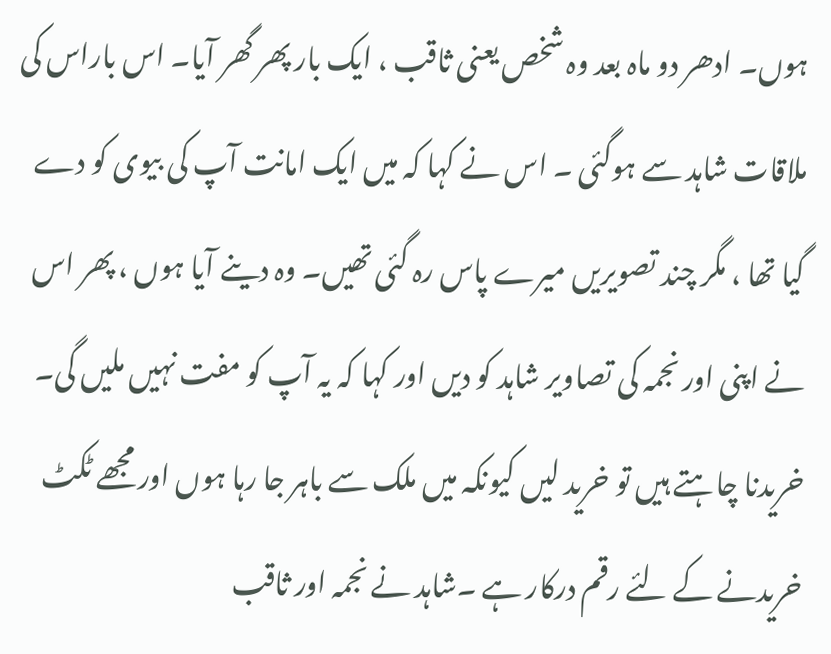ہوں۔ ادھر دو ماہ بعد وہ شخص یعنی ثاقب ، ایک بار پھر گھر آیا۔ اس باراس کی ملاقات شاہد سے ہوگئی ۔ اس نے کہا کہ میں ایک امانت آپ کی بیوی کو دے گیا تھا ، مگر چند تصویریں میرے پاس رہ گئی تھیں۔ وہ دینے آیا ہوں ، پھر اس نے اپنی اور نجمہ کی تصاویر شاہد کو دیں اور کہا کہ یہ آپ کو مفت نہیں ملیں گی۔ خریدنا چاہتے ہیں تو خرید لیں کیونکہ میں ملک سے باہر جا رہا ہوں اور مجھے ٹکٹ خریدنے کے لئے رقم درکار ہے ۔شاہد نے نجمہ اور ثاقب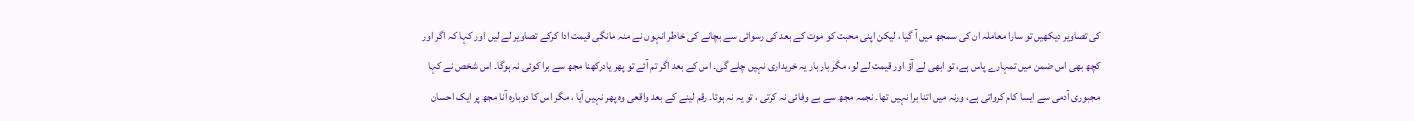کی تصاویر دیکھیں تو سارا معاملہ ان کی سمجھ میں آ گیا ، لیکن اپنی محبت کو موت کے بعد کی رسوائی سے بچانے کی خاطر انہوں نے منہ مانگی قیمت ادا کرکے تصاویر لے لیں اور کہا کہ اگر اور کچھ بھی اس ضمن میں تمہارے پاس ہے، تو ابھی لے آؤ اور قیمت لے لو، مگر بار بار یہ خریداری نہیں چلے گی۔ اس کے بعد اگر تم آئے تو پھر یادرکھنا مجھ سے برا کوئی نہ ہوگا۔ اس شخص نے کہا مجبوری آدمی سے ایسا کام کرواتی ہے، ورنہ میں اتنا برا نہیں تھا۔ نجمہ مجھ سے بے وفائی نہ کرتی ، تو یہ نہ ہوتا۔ رقم لینے کے بعد واقعی وہ پھر نہیں آیا ، مگر اس کا دوبارہ آنا مجھ پر ایک احسان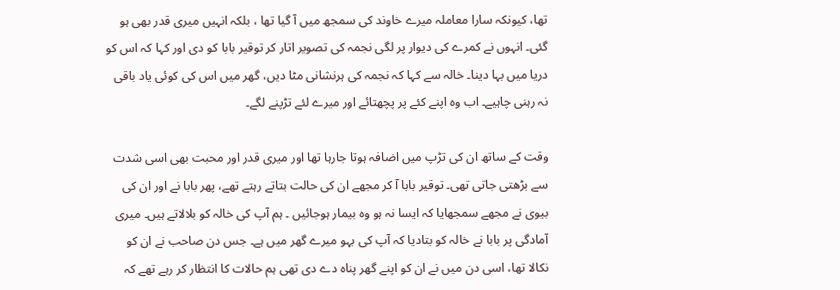تھا، کیونکہ سارا معاملہ میرے خاوند کی سمجھ میں آ گیا تھا ، بلکہ انہیں میری قدر بھی ہو گئی۔ انہوں نے کمرے کی دیوار پر لگی نجمہ کی تصویر اتار کر توقیر بابا کو دی اور کہا کہ اس کو دریا میں بہا دینا۔ خالہ سے کہا کہ نجمہ کی ہرنشانی مٹا دیں، گھر میں اس کی کوئی یاد باقی نہ رہنی چاہیے۔ اب وہ اپنے کئے پر پچھتائے اور میرے لئے تڑپنے لگے۔

وقت کے ساتھ ان کی تڑپ میں اضافہ ہوتا جارہا تھا اور میری قدر اور محبت بھی اسی شدت سے بڑھتی جاتی تھی۔ توقیر بابا آ کر مجھے ان کی حالت بتاتے رہتے تھے، پھر بابا نے اور ان کی بیوی نے مجھے سمجھایا کہ ایسا نہ ہو وہ بیمار ہوجائیں ۔ ہم آپ کی خالہ کو بلالاتے ہیں۔ میری آمادگی پر بابا نے خالہ کو بتادیا کہ آپ کی بہو میرے گھر میں ہے۔ جس دن صاحب نے ان کو نکالا تھا، اسی دن میں نے ان کو اپنے گھر پناہ دے دی تھی ہم حالات کا انتظار کر رہے تھے کہ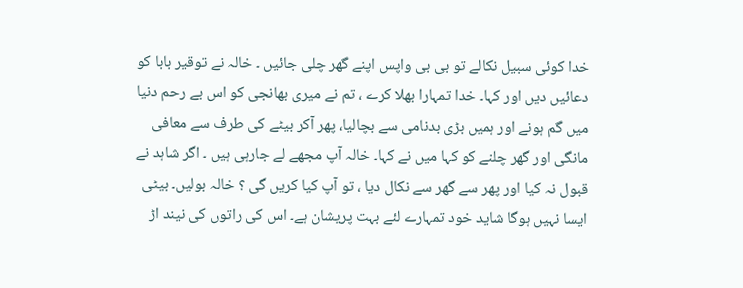خدا کوئی سبیل نکالے تو بی بی واپس اپنے گھر چلی جائیں ۔ خالہ نے توقیر بابا کو دعائیں دیں اور کہا۔ خدا تمہارا بھلا کرے ، تم نے میری بھانجی کو اس بے رحم دنیا میں گم ہونے اور ہمیں بڑی بدنامی سے بچالیا، پھر آکر بیٹے کی طرف سے معافی مانگی اور گھر چلنے کو کہا میں نے کہا۔ خالہ آپ مجھے لے جارہی ہیں ۔ اگر شاہد نے قبول نہ کیا اور پھر سے گھر سے نکال دیا ، تو آپ کیا کریں گی ؟ خالہ بولیں۔ بیٹی ایسا نہیں ہوگا شاید خود تمہارے لئے بہت پریشان ہے۔ اس کی راتوں کی نیند اڑ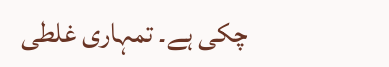چکی ہے۔ تمہاری غلطی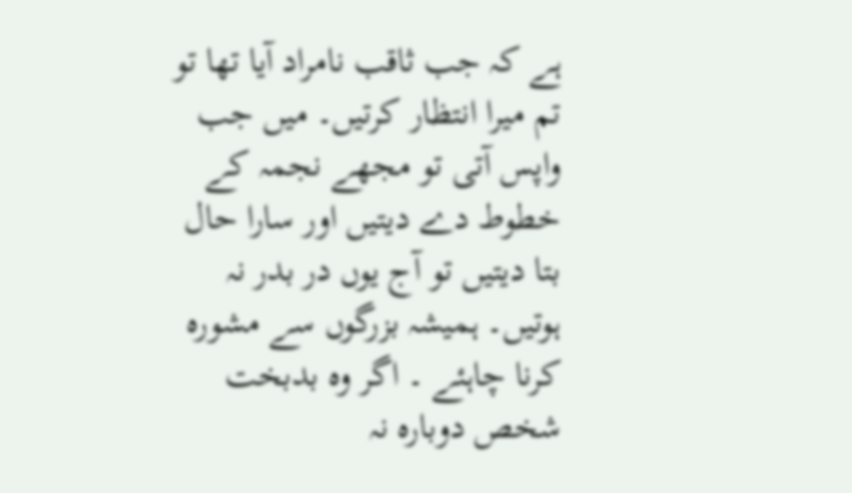ہے کہ جب ثاقب نامراد آیا تها تو تم میرا انتظار کرتیں۔ میں جب واپس آتی تو مجھے نجمہ کے خطوط دے دیتیں اور سارا حال بتا دیتیں تو آج یوں در بدر نہ ہوتیں۔ ہمیشہ بزرگوں سے مشورہ کرنا چاہئے ۔ اگر وہ بدبخت شخص دوبارہ نہ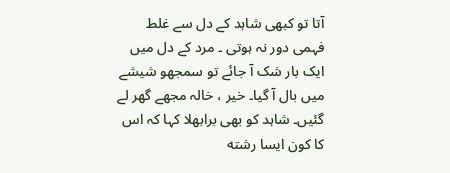آتا تو کبھی شاہد کے دل سے غلط فہمی دور نہ ہوتی ۔ مرد کے دل میں ایک بار شک آ جائے تو سمجھو شیشے میں بال آ گیا۔ خیر ، خالہ مجھے گھر لے گئیں۔ شاہد کو بھی برابھلا کہا کہ اس کا کون ایسا رشته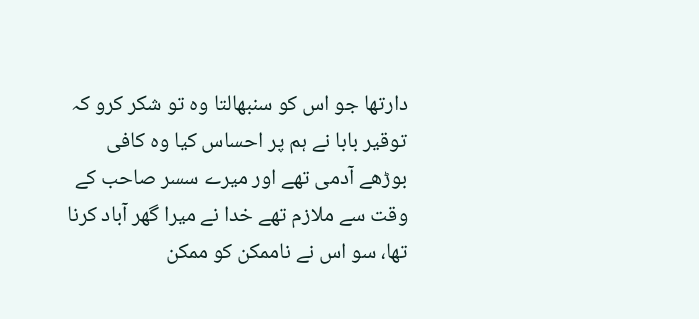دارتها جو اس کو سنبھالتا وه تو شکر کرو کہ توقیر بابا نے ہم پر احساس کیا وه کافی بوڑھے آدمی تھے اور میرے سسر صاحب کے وقت سے ملازم تھے خدا نے میرا گھر آباد کرنا تھا، سو اس نے ناممکن کو ممکن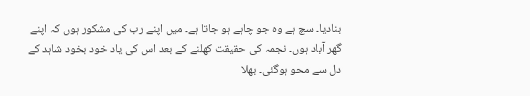بنادیا۔ سچ ہے وہ جو چاہے ہو جاتا ہے۔ میں اپنے رب کی مشکور ہوں کہ اپنے گھر آباد ہوں۔ نجمہ کی حقیقت کھلنے کے بعد اس کی یاد خود بخود شاہد کے دل سے محو ہوگئی۔ بھلا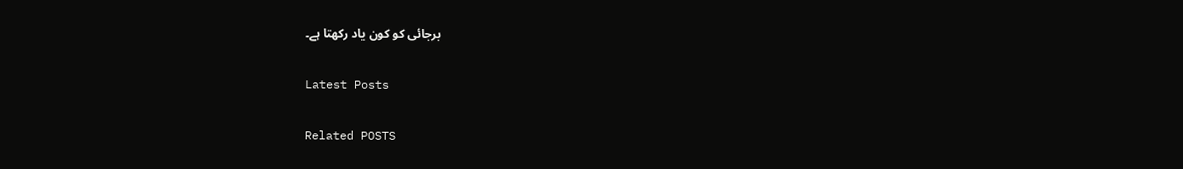برجائی کو کون یاد رکھتا ہے۔

Latest Posts

Related POSTS